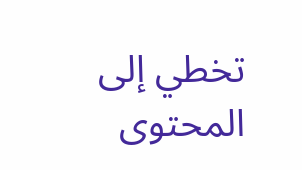تخطي إلى المحتوى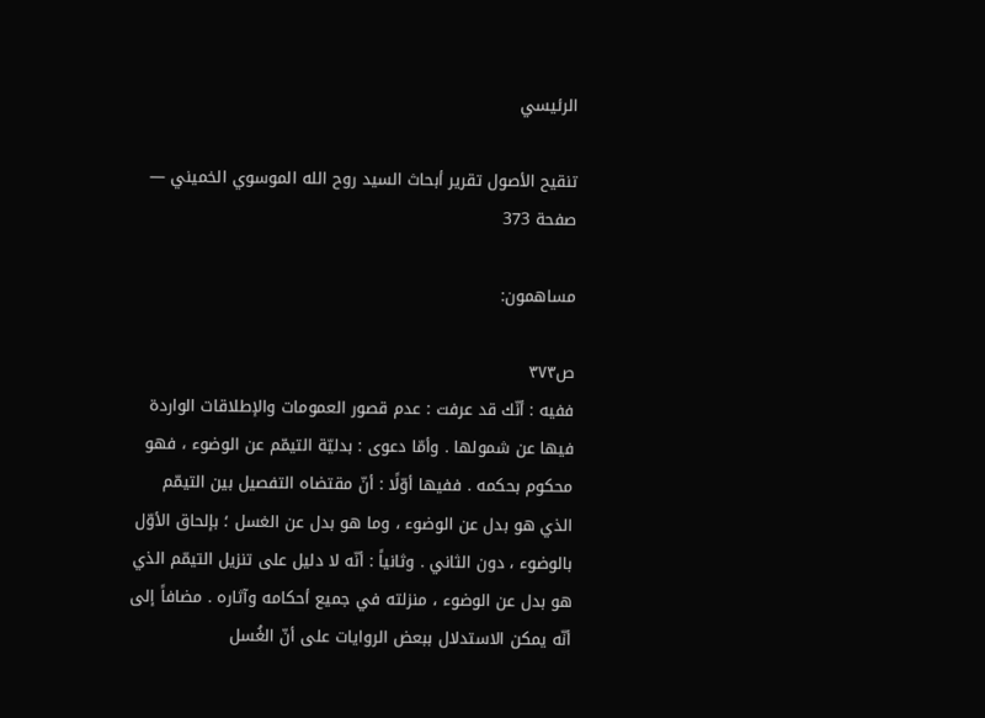الرئيسي

تنقيح الأصول تقرير أبحاث السيد روح الله الموسوي الخميني — صفحة 373

مساهمون:

ص٣٧٣
ففيه : أنّك قد عرفت : عدم قصور العمومات والإطلاقات الواردة فيها عن شمولها . وأمّا دعوى : بدليّة التيمّم عن الوضوء ، فهو محكوم بحكمه . ففيها أوّلًا : أنّ مقتضاه التفصيل بين التيمّم الذي هو بدل عن الوضوء ، وما هو بدل عن الغسل ؛ بإلحاق الأوّل بالوضوء ، دون الثاني . وثانياً : أنّه لا دليل على تنزيل التيمّم الذي هو بدل عن الوضوء ، منزلته في جميع أحكامه وآثاره . مضافاً إلى أنّه يمكن الاستدلال ببعض الروايات على أنّ الغُسل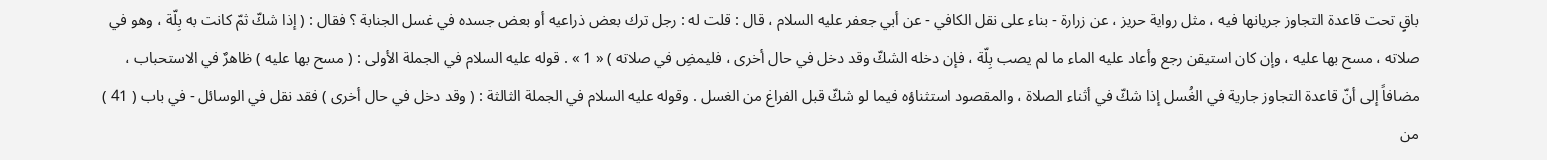باقٍ تحت قاعدة التجاوز جريانها فيه ، مثل رواية حريز ، عن زرارة - بناء على نقل الكافي - عن أبي جعفر عليه السلام ، قال : قلت له : رجل ترك بعض ذراعيه أو بعض جسده في غسل الجنابة ؟ فقال : ( إذا شكّ ثمّ كانت به بِلّة ، وهو في صلاته ، مسح بها عليه ، وإن كان استيقن رجع وأعاد عليه الماء ما لم يصب بِلّة ، فإن دخله الشكّ وقد دخل في حال أخرى ، فليمضِ في صلاته ) « 1 » . قوله عليه السلام في الجملة الأولى : ( مسح بها عليه ) ظاهرٌ في الاستحباب ، مضافاً إلى أنّ قاعدة التجاوز جارية في الغُسل إذا شكّ في أثناء الصلاة ، والمقصود استثناؤه فيما لو شكّ قبل الفراغ من الغسل . وقوله عليه السلام في الجملة الثالثة : ( وقد دخل في حال أخرى ) فقد نقل في الوسائل - في باب ( 41 ) من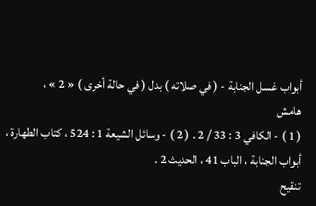أبواب غسل الجنابة - ( في صلاته ) بدل ( في حالة أخرى ) « 2 » ،
هامش
( 1 ) - الكافي 3 : 33 / 2 . ( 2 ) - وسائل الشيعة 1 : 524 ، كتاب الطهارة ، أبواب الجنابة ، الباب 41 ، الحديث 2 .
تنقيح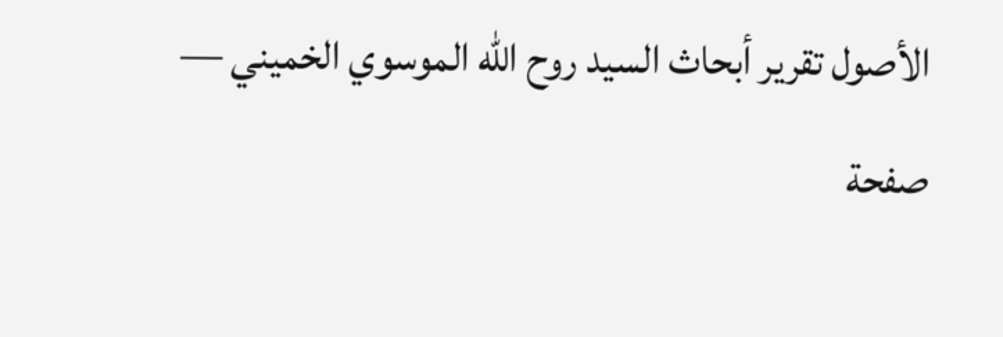الأصول تقرير أبحاث السيد روح الله الموسوي الخميني — صفحة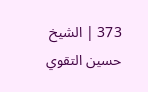373 | الشيخ حسين التقوي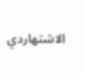الاشتهاردي